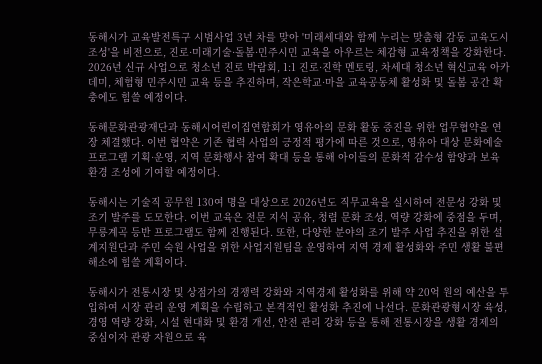동해시가 교육발전특구 시범사업 3년 차를 맞아 '미래세대와 함께 누리는 맞춤형 감동 교육도시 조성'을 비전으로, 진로·미래기술·돌봄·민주시민 교육을 아우르는 체감형 교육정책을 강화한다. 2026년 신규 사업으로 청소년 진로 박람회, 1:1 진로·진학 멘토링, 차세대 청소년 혁신교육 아카데미, 체험형 민주시민 교육 등을 추진하며, 작은학교·마을 교육공동체 활성화 및 돌봄 공간 확충에도 힘쓸 예정이다.

동해문화관광재단과 동해시어린이집연합회가 영유아의 문화 활동 증진을 위한 업무협약을 연장 체결했다. 이번 협약은 기존 협력 사업의 긍정적 평가에 따른 것으로, 영유아 대상 문화예술 프로그램 기획·운영, 지역 문화행사 참여 확대 등을 통해 아이들의 문화적 감수성 함양과 보육 환경 조성에 기여할 예정이다.

동해시는 기술직 공무원 130여 명을 대상으로 2026년도 직무교육을 실시하여 전문성 강화 및 조기 발주를 도모한다. 이번 교육은 전문 지식 공유, 청렴 문화 조성, 역량 강화에 중점을 두며, 무릉계곡 등반 프로그램도 함께 진행된다. 또한, 다양한 분야의 조기 발주 사업 추진을 위한 설계지원단과 주민 숙원 사업을 위한 사업지원팀을 운영하여 지역 경제 활성화와 주민 생활 불편 해소에 힘쓸 계획이다.

동해시가 전통시장 및 상점가의 경쟁력 강화와 지역경제 활성화를 위해 약 20억 원의 예산을 투입하여 시장 관리 운영 계획을 수립하고 본격적인 활성화 추진에 나선다. 문화관광형시장 육성, 경영 역량 강화, 시설 현대화 및 환경 개선, 안전 관리 강화 등을 통해 전통시장을 생활 경제의 중심이자 관광 자원으로 육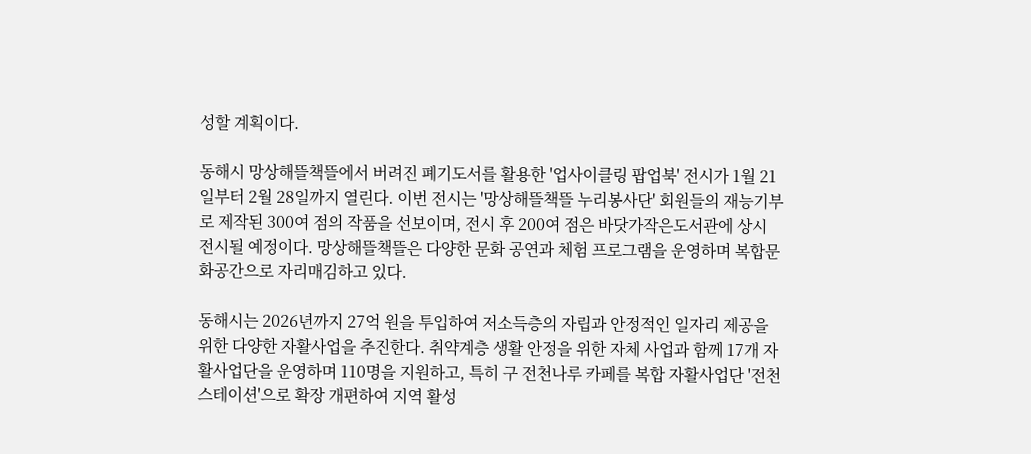성할 계획이다.

동해시 망상해뜰책뜰에서 버려진 폐기도서를 활용한 '업사이클링 팝업북' 전시가 1월 21일부터 2월 28일까지 열린다. 이번 전시는 '망상해뜰책뜰 누리봉사단' 회원들의 재능기부로 제작된 300여 점의 작품을 선보이며, 전시 후 200여 점은 바닷가작은도서관에 상시 전시될 예정이다. 망상해뜰책뜰은 다양한 문화 공연과 체험 프로그램을 운영하며 복합문화공간으로 자리매김하고 있다.

동해시는 2026년까지 27억 원을 투입하여 저소득층의 자립과 안정적인 일자리 제공을 위한 다양한 자활사업을 추진한다. 취약계층 생활 안정을 위한 자체 사업과 함께 17개 자활사업단을 운영하며 110명을 지원하고, 특히 구 전천나루 카페를 복합 자활사업단 '전천 스테이션'으로 확장 개편하여 지역 활성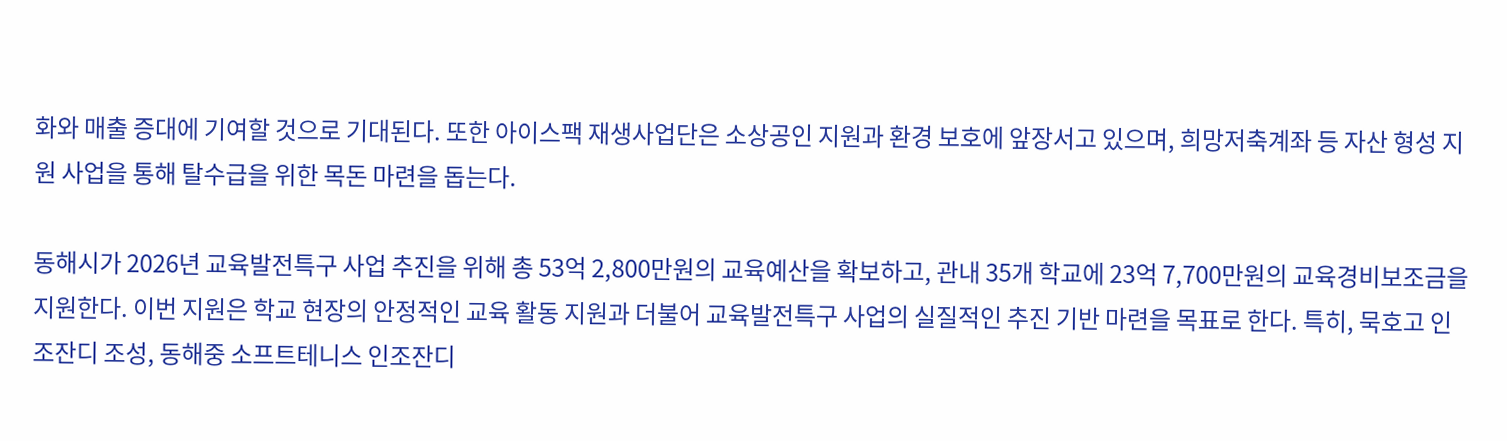화와 매출 증대에 기여할 것으로 기대된다. 또한 아이스팩 재생사업단은 소상공인 지원과 환경 보호에 앞장서고 있으며, 희망저축계좌 등 자산 형성 지원 사업을 통해 탈수급을 위한 목돈 마련을 돕는다.

동해시가 2026년 교육발전특구 사업 추진을 위해 총 53억 2,800만원의 교육예산을 확보하고, 관내 35개 학교에 23억 7,700만원의 교육경비보조금을 지원한다. 이번 지원은 학교 현장의 안정적인 교육 활동 지원과 더불어 교육발전특구 사업의 실질적인 추진 기반 마련을 목표로 한다. 특히, 묵호고 인조잔디 조성, 동해중 소프트테니스 인조잔디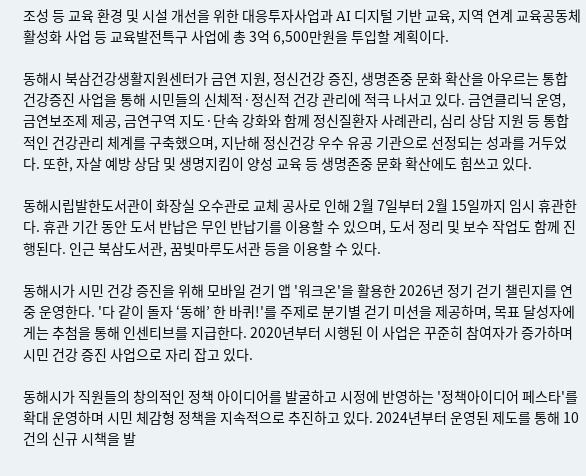조성 등 교육 환경 및 시설 개선을 위한 대응투자사업과 AI 디지털 기반 교육, 지역 연계 교육공동체 활성화 사업 등 교육발전특구 사업에 총 3억 6,500만원을 투입할 계획이다.

동해시 북삼건강생활지원센터가 금연 지원, 정신건강 증진, 생명존중 문화 확산을 아우르는 통합 건강증진 사업을 통해 시민들의 신체적·정신적 건강 관리에 적극 나서고 있다. 금연클리닉 운영, 금연보조제 제공, 금연구역 지도·단속 강화와 함께 정신질환자 사례관리, 심리 상담 지원 등 통합적인 건강관리 체계를 구축했으며, 지난해 정신건강 우수 유공 기관으로 선정되는 성과를 거두었다. 또한, 자살 예방 상담 및 생명지킴이 양성 교육 등 생명존중 문화 확산에도 힘쓰고 있다.

동해시립발한도서관이 화장실 오수관로 교체 공사로 인해 2월 7일부터 2월 15일까지 임시 휴관한다. 휴관 기간 동안 도서 반납은 무인 반납기를 이용할 수 있으며, 도서 정리 및 보수 작업도 함께 진행된다. 인근 북삼도서관, 꿈빛마루도서관 등을 이용할 수 있다.

동해시가 시민 건강 증진을 위해 모바일 걷기 앱 '워크온'을 활용한 2026년 정기 걷기 챌린지를 연중 운영한다. '다 같이 돌자 ‘동해’ 한 바퀴!'를 주제로 분기별 걷기 미션을 제공하며, 목표 달성자에게는 추첨을 통해 인센티브를 지급한다. 2020년부터 시행된 이 사업은 꾸준히 참여자가 증가하며 시민 건강 증진 사업으로 자리 잡고 있다.

동해시가 직원들의 창의적인 정책 아이디어를 발굴하고 시정에 반영하는 '정책아이디어 페스타'를 확대 운영하며 시민 체감형 정책을 지속적으로 추진하고 있다. 2024년부터 운영된 제도를 통해 10건의 신규 시책을 발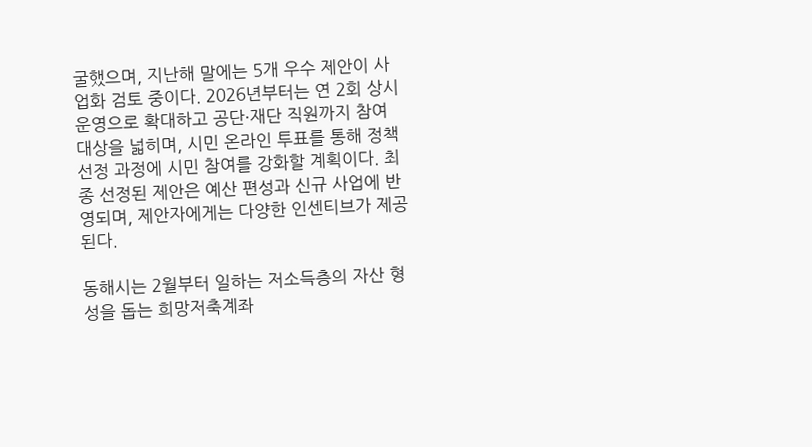굴했으며, 지난해 말에는 5개 우수 제안이 사업화 검토 중이다. 2026년부터는 연 2회 상시 운영으로 확대하고 공단·재단 직원까지 참여 대상을 넓히며, 시민 온라인 투표를 통해 정책 선정 과정에 시민 참여를 강화할 계획이다. 최종 선정된 제안은 예산 편성과 신규 사업에 반영되며, 제안자에게는 다양한 인센티브가 제공된다.

동해시는 2월부터 일하는 저소득층의 자산 형성을 돕는 희망저축계좌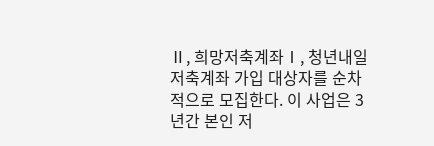Ⅱ, 희망저축계좌Ⅰ, 청년내일저축계좌 가입 대상자를 순차적으로 모집한다. 이 사업은 3년간 본인 저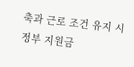축과 근로 조건 유지 시 정부 지원금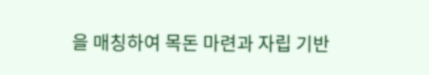을 매칭하여 목돈 마련과 자립 기반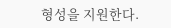형성을 지원한다.